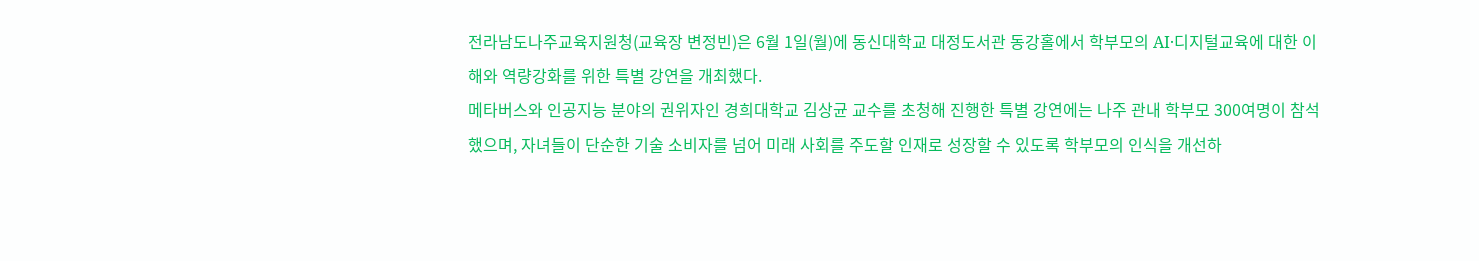전라남도나주교육지원청(교육장 변정빈)은 6월 1일(월)에 동신대학교 대정도서관 동강홀에서 학부모의 AI·디지털교육에 대한 이해와 역량강화를 위한 특별 강연을 개최했다.
메타버스와 인공지능 분야의 권위자인 경희대학교 김상균 교수를 초청해 진행한 특별 강연에는 나주 관내 학부모 300여명이 참석했으며, 자녀들이 단순한 기술 소비자를 넘어 미래 사회를 주도할 인재로 성장할 수 있도록 학부모의 인식을 개선하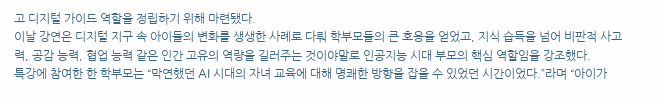고 디지털 가이드 역할을 정립하기 위해 마련됐다.
이날 강연은 디지털 지구 속 아이들의 변화를 생생한 사례로 다뤄 학부모들의 큰 호응을 얻었고, 지식 습득을 넘어 비판적 사고력, 공감 능력, 협업 능력 같은 인간 고유의 역량을 길러주는 것이야말로 인공지능 시대 부모의 핵심 역할임을 강조했다.
특강에 참여한 한 학부모는 “막연했던 AI 시대의 자녀 교육에 대해 명쾌한 방향을 잡을 수 있었던 시간이었다.”라며 “아이가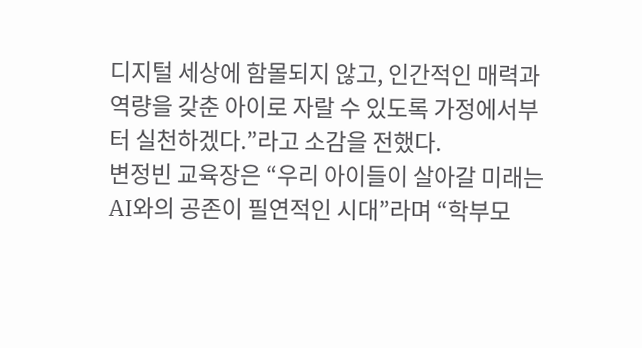디지털 세상에 함몰되지 않고, 인간적인 매력과 역량을 갖춘 아이로 자랄 수 있도록 가정에서부터 실천하겠다.”라고 소감을 전했다.
변정빈 교육장은 “우리 아이들이 살아갈 미래는 AI와의 공존이 필연적인 시대”라며 “학부모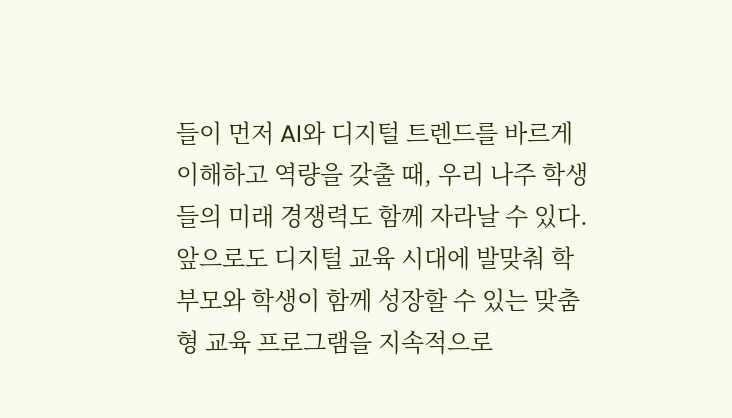들이 먼저 AI와 디지털 트렌드를 바르게 이해하고 역량을 갖출 때, 우리 나주 학생들의 미래 경쟁력도 함께 자라날 수 있다.
앞으로도 디지털 교육 시대에 발맞춰 학부모와 학생이 함께 성장할 수 있는 맞춤형 교육 프로그램을 지속적으로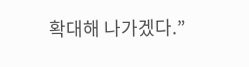확대해 나가겠다.”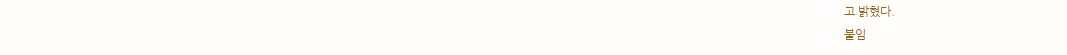고 밝혔다.
붙임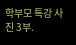학부모 특강 사진 3부.